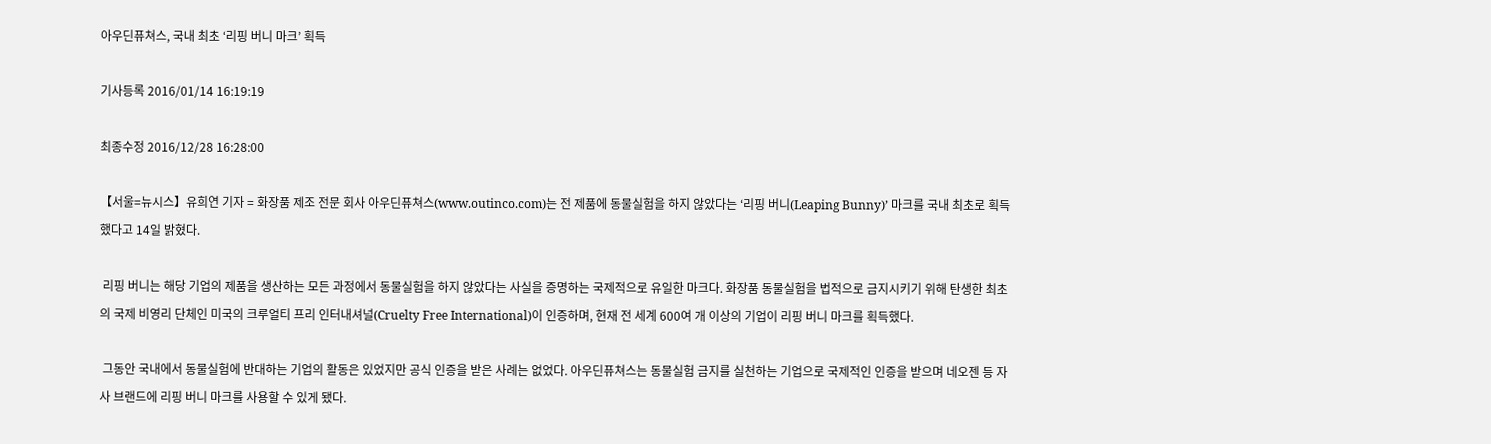아우딘퓨쳐스, 국내 최초 ‘리핑 버니 마크’ 획득

기사등록 2016/01/14 16:19:19

최종수정 2016/12/28 16:28:00

【서울=뉴시스】유희연 기자 = 화장품 제조 전문 회사 아우딘퓨쳐스(www.outinco.com)는 전 제품에 동물실험을 하지 않았다는 ‘리핑 버니(Leaping Bunny)’ 마크를 국내 최초로 획득했다고 14일 밝혔다.

 리핑 버니는 해당 기업의 제품을 생산하는 모든 과정에서 동물실험을 하지 않았다는 사실을 증명하는 국제적으로 유일한 마크다. 화장품 동물실험을 법적으로 금지시키기 위해 탄생한 최초의 국제 비영리 단체인 미국의 크루얼티 프리 인터내셔널(Cruelty Free International)이 인증하며, 현재 전 세계 600여 개 이상의 기업이 리핑 버니 마크를 획득했다.

 그동안 국내에서 동물실험에 반대하는 기업의 활동은 있었지만 공식 인증을 받은 사례는 없었다. 아우딘퓨쳐스는 동물실험 금지를 실천하는 기업으로 국제적인 인증을 받으며 네오젠 등 자사 브랜드에 리핑 버니 마크를 사용할 수 있게 됐다.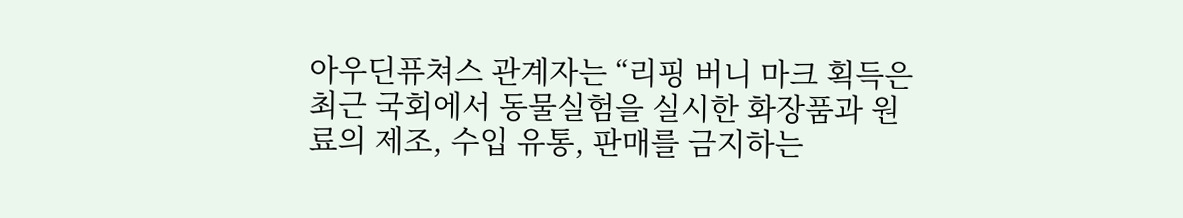아우딘퓨쳐스 관계자는 “리핑 버니 마크 획득은 최근 국회에서 동물실험을 실시한 화장품과 원료의 제조, 수입 유통, 판매를 금지하는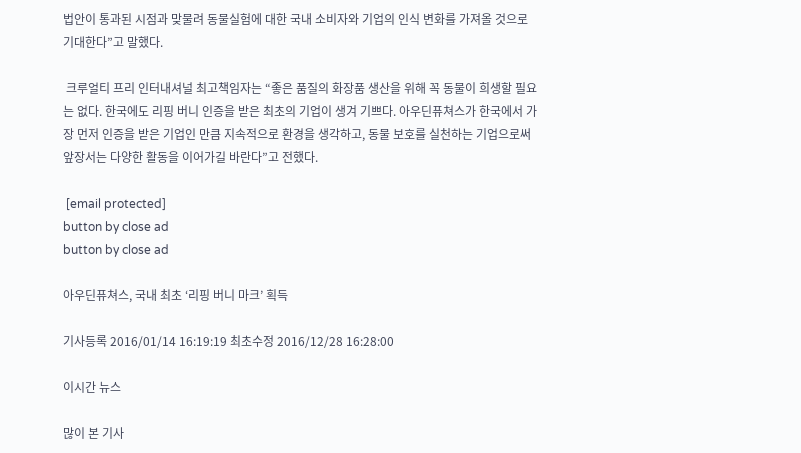법안이 통과된 시점과 맞물려 동물실험에 대한 국내 소비자와 기업의 인식 변화를 가져올 것으로 기대한다”고 말했다.

 크루얼티 프리 인터내셔널 최고책임자는 “좋은 품질의 화장품 생산을 위해 꼭 동물이 희생할 필요는 없다. 한국에도 리핑 버니 인증을 받은 최초의 기업이 생겨 기쁘다. 아우딘퓨쳐스가 한국에서 가장 먼저 인증을 받은 기업인 만큼 지속적으로 환경을 생각하고, 동물 보호를 실천하는 기업으로써 앞장서는 다양한 활동을 이어가길 바란다”고 전했다.

 [email protected]
button by close ad
button by close ad

아우딘퓨쳐스, 국내 최초 ‘리핑 버니 마크’ 획득

기사등록 2016/01/14 16:19:19 최초수정 2016/12/28 16:28:00

이시간 뉴스

많이 본 기사